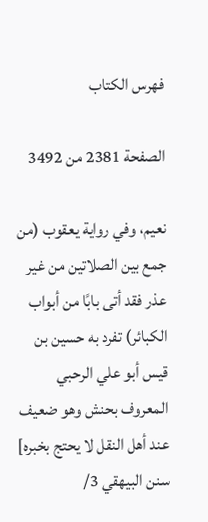فهرس الكتاب

الصفحة 2381 من 3492

نعيم، وفي رواية يعقوب (من جمع بين الصلاتين من غير عذر فقد أتى بابًا من أبواب الكبائر) تفرد به حسين بن قيس أبو علي الرحبي المعروف بحنش وهو ضعيف عند أهل النقل لا يحتج بخبره] سنن البيهقي 3/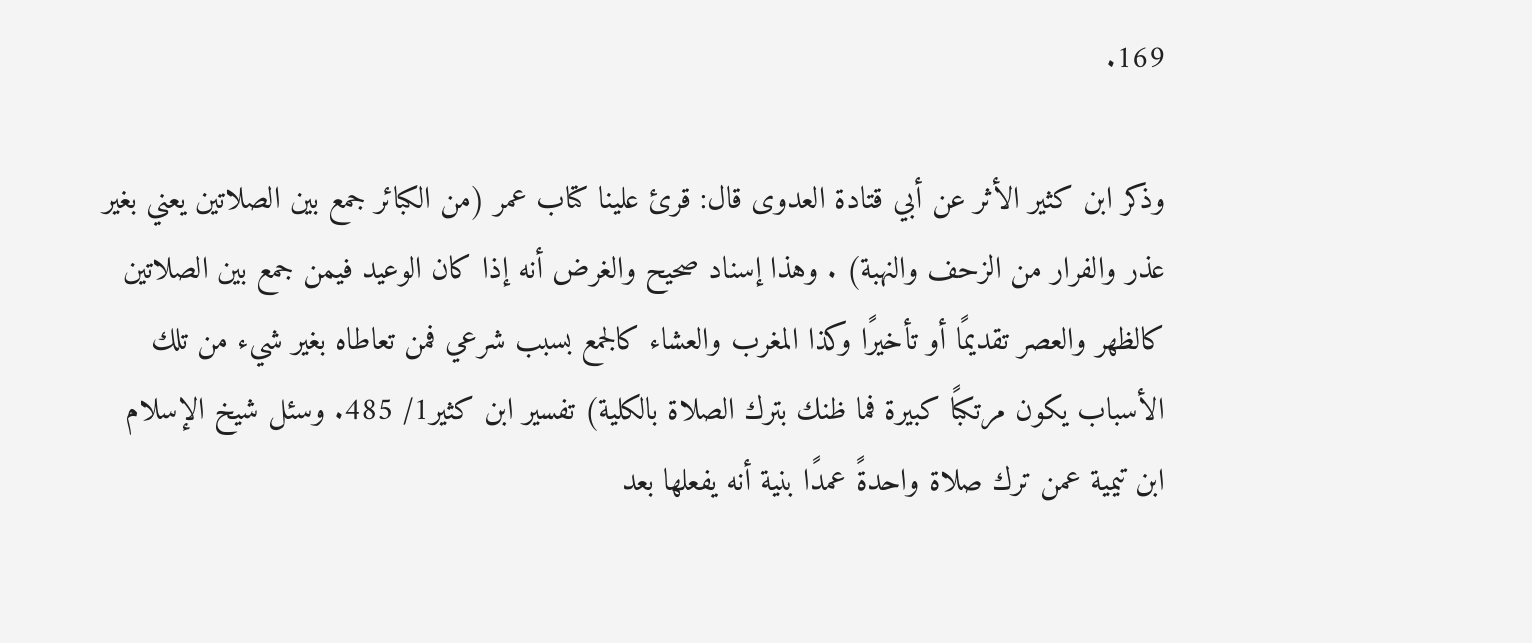169.

وذكر ابن كثير الأثر عن أبي قتادة العدوى قال: قرئ علينا كتاب عمر (من الكبائر جمع بين الصلاتين يعني بغير عذر والفرار من الزحف والنهبة) . وهذا إسناد صحيح والغرض أنه إذا كان الوعيد فيمن جمع بين الصلاتين كالظهر والعصر تقديمًا أو تأخيرًا وكذا المغرب والعشاء كالجمع بسبب شرعي فمن تعاطاه بغير شيء من تلك الأسباب يكون مرتكبًا كبيرة فما ظنك بترك الصلاة بالكلية) تفسير ابن كثير1/ 485. وسئل شيخ الإسلام ابن تيمية عمن ترك صلاة واحدةً عمدًا بنية أنه يفعلها بعد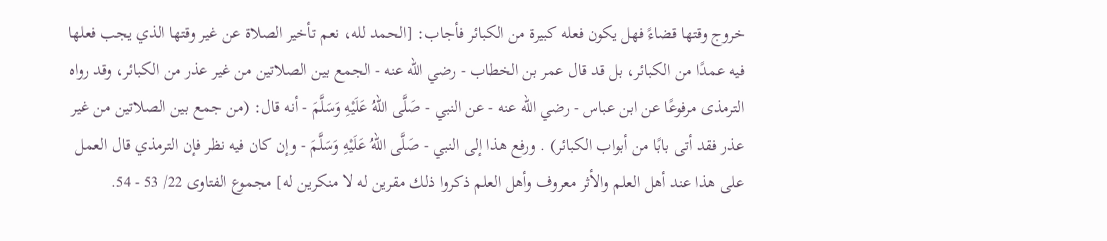خروج وقتها قضاءً فهل يكون فعله كبيرة من الكبائر فأجاب: [الحمد لله، نعم تأخير الصلاة عن غير وقتها الذي يجب فعلها فيه عمدًا من الكبائر، بل قد قال عمر بن الخطاب - رضي الله عنه - الجمع بين الصلاتين من غير عذر من الكبائر، وقد رواه الترمذى مرفوعًا عن ابن عباس - رضي الله عنه - عن النبي - صَلَّى اللهُ عَلَيْهِ وَسَلَّمَ - أنه قال: (من جمع بين الصلاتين من غير عذر فقد أتى بابًا من أبواب الكبائر) . ورفع هذا إلى النبي - صَلَّى اللهُ عَلَيْهِ وَسَلَّمَ - وإن كان فيه نظر فإن الترمذي قال العمل على هذا عند أهل العلم والأثر معروف وأهل العلم ذكروا ذلك مقرين له لا منكرين له] مجموع الفتاوى 22/ 53 - 54.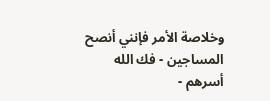وخلاصة الأمر فإنني أنصح المساجين - فك الله أسرهم -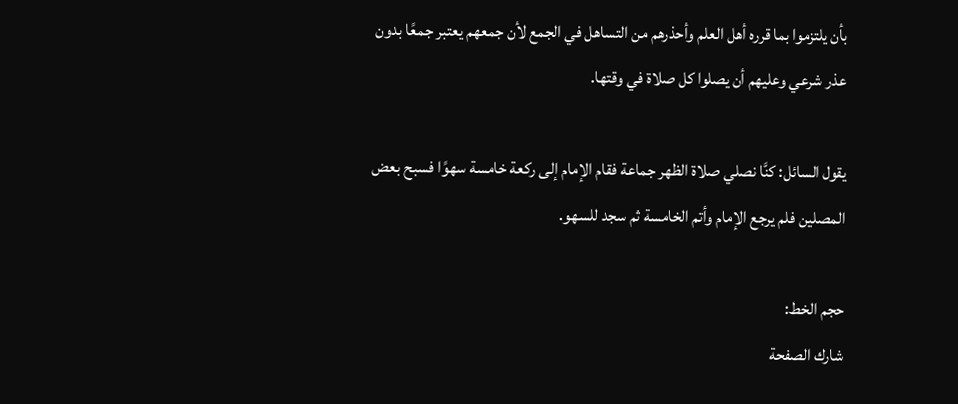بأن يلتزموا بما قرره أهل العلم وأحذرهم من التساهل في الجمع لأن جمعهم يعتبر جمعًا بدون عذر شرعي وعليهم أن يصلوا كل صلاة في وقتها.

يقول السائل: كنَّا نصلي صلاة الظهر جماعة فقام الإمام إلى ركعة خامسة سهوًا فسبح بعض المصلين فلم يرجع الإمام وأتم الخامسة ثم سجد للسهو.

حجم الخط:
شارك الصفحة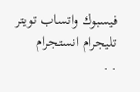فيسبوك واتساب تويتر تليجرام انستجرام
. .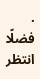.
فضلًا انتظر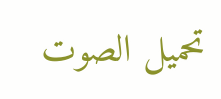تحميل الصوت